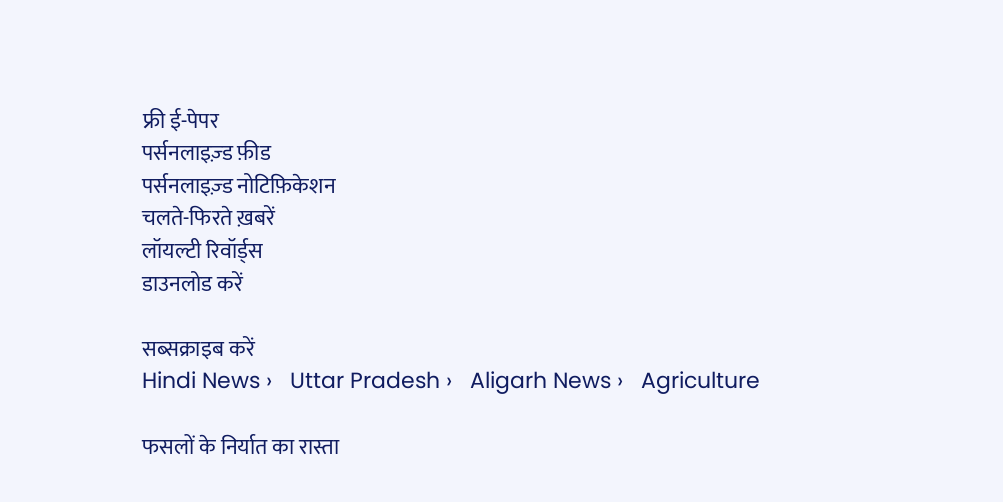फ्री ई-पेपर
पर्सनलाइज़्ड फ़ीड
पर्सनलाइज़्ड नोटिफ़िकेशन
चलते-फिरते ख़बरें
लॉयल्टी रिवॉर्ड्स
डाउनलोड करें

सब्सक्राइब करें
Hindi News ›   Uttar Pradesh ›   Aligarh News ›   Agriculture

फसलों के निर्यात का रास्ता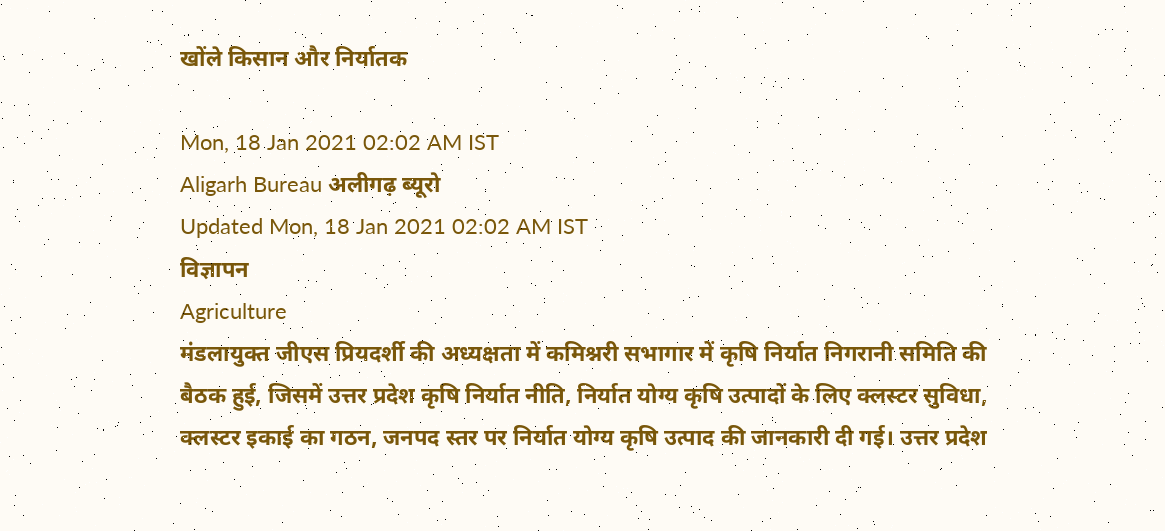खोंले किसान और निर्यातक

Mon, 18 Jan 2021 02:02 AM IST
Aligarh Bureau अलीगढ़ ब्यूरो
Updated Mon, 18 Jan 2021 02:02 AM IST
विज्ञापन
Agriculture
मंडलायुक्त जीएस प्रियदर्शी की अध्यक्षता में कमिश्नरी सभागार में कृषि निर्यात निगरानी समिति की बैठक हुई, जिसमें उत्तर प्रदेश कृषि निर्यात नीति, निर्यात योग्य कृषि उत्पादों के लिए क्लस्टर सुविधा, क्लस्टर इकाई का गठन, जनपद स्तर पर निर्यात योग्य कृषि उत्पाद की जानकारी दी गई। उत्तर प्रदेश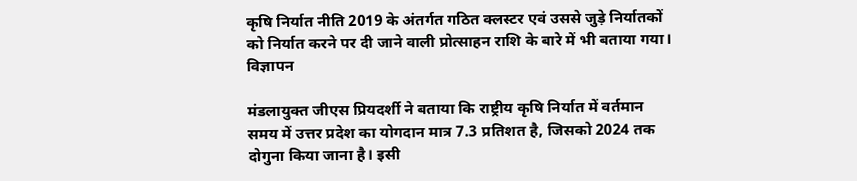कृषि निर्यात नीति 2019 के अंतर्गत गठित क्लस्टर एवं उससे जुड़े निर्यातकों को निर्यात करने पर दी जाने वाली प्रोत्साहन राशि के बारे में भी बताया गया।
विज्ञापन

मंडलायुक्त जीएस प्रियदर्शी ने बताया कि राष्ट्रीय कृषि निर्यात में वर्तमान समय में उत्तर प्रदेश का योगदान मात्र 7.3 प्रतिशत है, जिसको 2024 तक दोगुना किया जाना है। इसी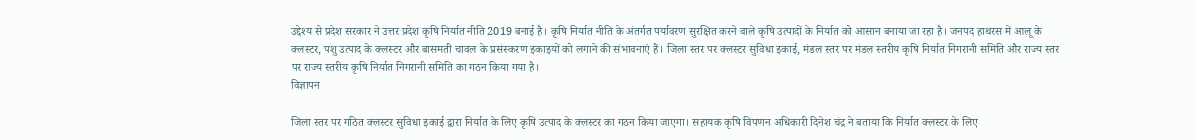उद्देश्य से प्रदेश सरकार ने उत्तर प्रदेश कृषि निर्यात नीति 2019 बनाई है। कृषि निर्यात नीति के अंतर्गत पर्यावरण सुरक्षित करने वाले कृषि उत्पादों के निर्यात को आसान बनाया जा रहा है। जनपद हाथरस में आलू के क्लस्टर, पशु उत्पाद के क्लस्टर और बासमती चावल के प्रसंस्करण इकाइयों को लगाने की संभावनाएं हैं। जिला स्तर पर क्लस्टर सुविधा इकाई, मंडल स्तर पर मंडल स्तरीय कृषि निर्यात निगरानी समिति और राज्य स्तर पर राज्य स्तरीय कृषि निर्यात निगरानी समिति का गठन किया गया है।
विज्ञापन

जिला स्तर पर गठित क्लस्टर सुविधा इकाई द्वारा निर्यात के लिए कृषि उत्पाद के क्लस्टर का गठन किया जाएगा। सहायक कृषि विपणन अधिकारी दिनेश चंद्र ने बताया कि निर्यात क्लस्टर के लिए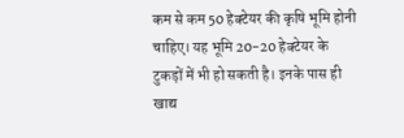कम से कम 50 हेक्टेयर की कृषि भूमि होनी चाहिए। यह भूमि 20-20 हेक्टेयर के टुकड़ों में भी हो सकती है। इनके पास ही खाद्य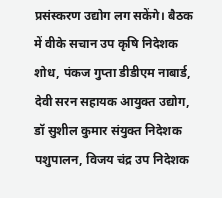प्रसंस्करण उद्योग लग सकेंगे। बैठक में वीके सचान उप कृषि निदेशक शोध, पंकज गुप्ता डीडीएम नाबार्ड, देवी सरन सहायक आयुक्त उद्योग, डॉ सुशील कुमार संयुक्त निदेशक पशुपालन, विजय चंद्र उप निदेशक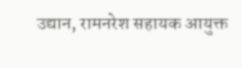उद्यान, रामनरेश सहायक आयुक्त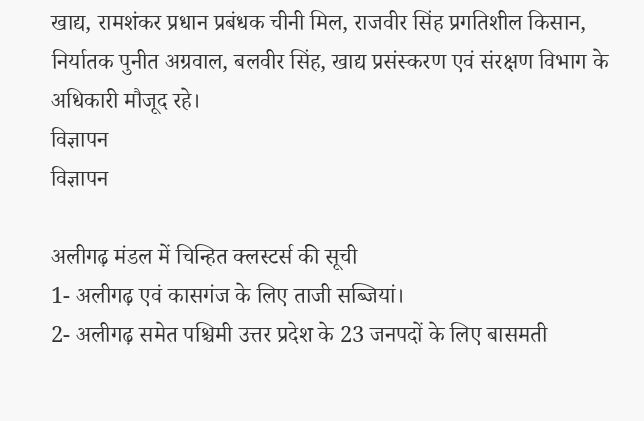खाद्य, रामशंकर प्रधान प्रबंधक चीनी मिल, राजवीर सिंह प्रगतिशील किसान, निर्यातक पुनीत अग्रवाल, बलवीर सिंह, खाद्य प्रसंस्करण एवं संरक्षण विभाग के अधिकारी मौजूद रहे।
विज्ञापन
विज्ञापन

अलीगढ़ मंडल में चिन्हित क्लस्टर्स की सूची
1- अलीगढ़ एवं कासगंज के लिए ताजी सब्जियां।
2- अलीगढ़ समेत पश्चिमी उत्तर प्रदेश के 23 जनपदों के लिए बासमती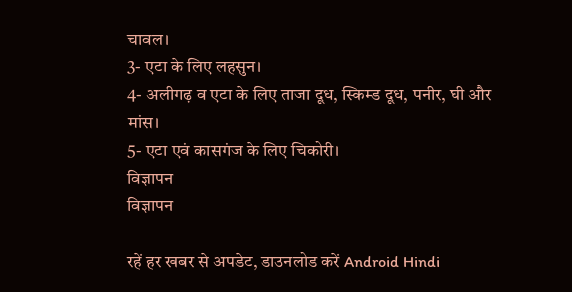चावल।
3- एटा के लिए लहसुन।
4- अलीगढ़ व एटा के लिए ताजा दूध, स्किम्ड दूध, पनीर, घी और मांस।
5- एटा एवं कासगंज के लिए चिकोरी।
विज्ञापन
विज्ञापन

रहें हर खबर से अपडेट, डाउनलोड करें Android Hindi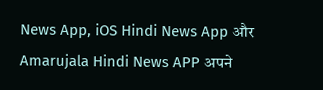News App, iOS Hindi News App और Amarujala Hindi News APP अपने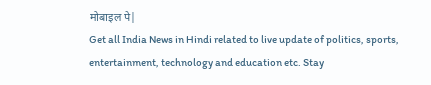मोबाइल पे|
Get all India News in Hindi related to live update of politics, sports, entertainment, technology and education etc. Stay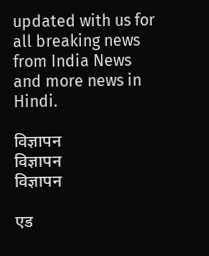updated with us for all breaking news from India News and more news in Hindi.

विज्ञापन
विज्ञापन
विज्ञापन

एड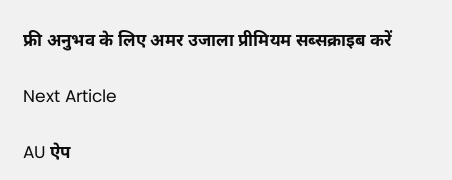फ्री अनुभव के लिए अमर उजाला प्रीमियम सब्सक्राइब करें

Next Article

AU ऐप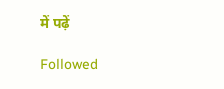में पढ़ें

Followed